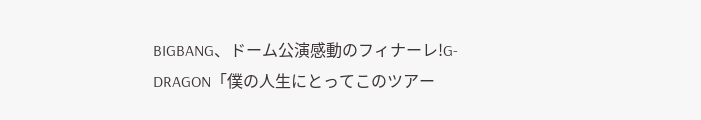BIGBANG、ドーム公演感動のフィナーレ!G-DRAGON「僕の人生にとってこのツアー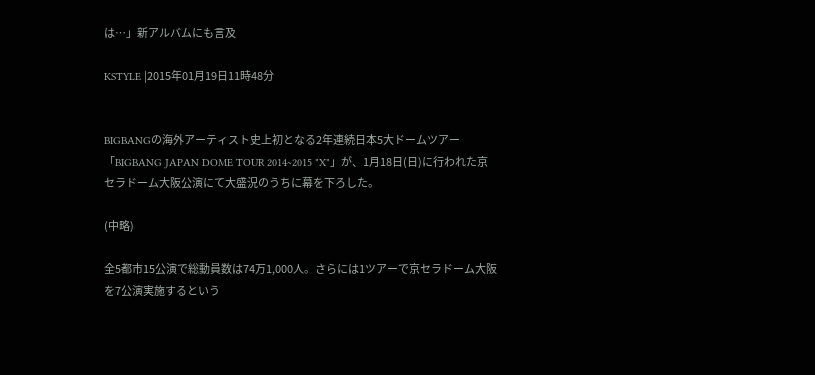は…」新アルバムにも言及

KSTYLE |2015年01月19日11時48分


BIGBANGの海外アーティスト史上初となる2年連続日本5大ドームツアー「BIGBANG JAPAN DOME TOUR 2014~2015 "X"」が、1月18日(日)に行われた京セラドーム大阪公演にて大盛況のうちに幕を下ろした。

(中略)

全5都市15公演で総動員数は74万1,000人。さらには1ツアーで京セラドーム大阪を7公演実施するという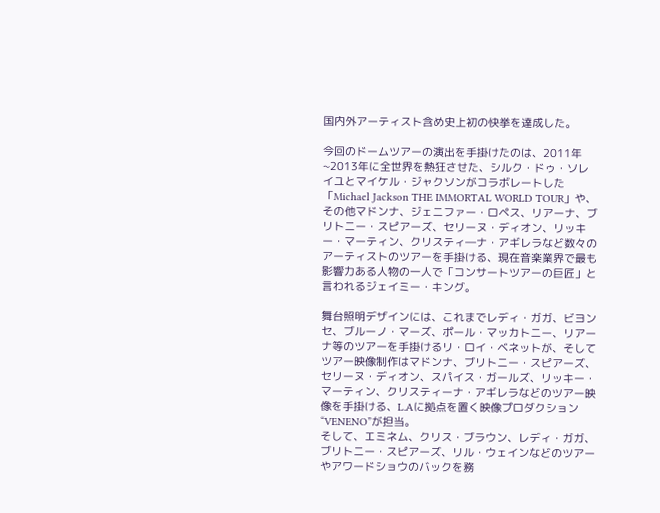国内外アーティスト含め史上初の快挙を達成した。

今回のドームツアーの演出を手掛けたのは、2011年~2013年に全世界を熱狂させた、シルク・ドゥ・ソレイユとマイケル・ジャクソンがコラボレートした「Michael Jackson THE IMMORTAL WORLD TOUR」や、その他マドンナ、ジェニファー・ロペス、リアーナ、ブリトニー・スピアーズ、セリーヌ・ディオン、リッキー・マーティン、クリスティ―ナ・アギレラなど数々のアーティストのツアーを手掛ける、現在音楽業界で最も影響力ある人物の一人で「コンサートツアーの巨匠」と言われるジェイミー・キング。

舞台照明デザインには、これまでレディ・ガガ、ビヨンセ、ブルーノ・マーズ、ポール・マッカトニー、リアーナ等のツアーを手掛けるリ・ロイ・ベネットが、そしてツアー映像制作はマドンナ、ブリトニー・スピアーズ、セリーヌ・ディオン、スパイス・ガールズ、リッキー・マーティン、クリスティーナ・アギレラなどのツアー映像を手掛ける、L.Aに拠点を置く映像プロダクション“VENENO”が担当。
そして、エミネム、クリス・ブラウン、レディ・ガガ、ブリトニー・スピアーズ、リル・ウェインなどのツアーやアワードショウのバックを務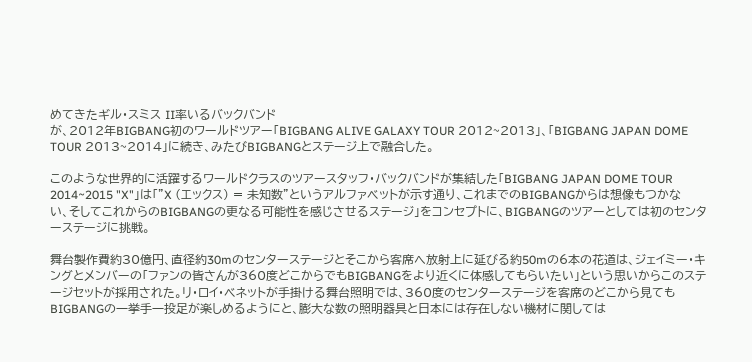めてきたギル・スミス II率いるバックバンド
が、2012年BIGBANG初のワールドツアー「BIGBANG ALIVE GALAXY TOUR 2012~2013」、「BIGBANG JAPAN DOME TOUR 2013~2014」に続き、みたびBIGBANGとステージ上で融合した。

このような世界的に活躍するワールドクラスのツアースタッフ・バックバンドが集結した「BIGBANG JAPAN DOME TOUR 2014~2015 "X"」は「"X (エックス) = 未知数"というアルファベットが示す通り、これまでのBIGBANGからは想像もつかない、そしてこれからのBIGBANGの更なる可能性を感じさせるステージ」をコンセプトに、BIGBANGのツアーとしては初のセンターステージに挑戦。

舞台製作費約30億円、直径約30mのセンターステージとそこから客席へ放射上に延びる約50mの6本の花道は、ジェイミー・キングとメンバーの「ファンの皆さんが360度どこからでもBIGBANGをより近くに体感してもらいたい」という思いからこのステージセットが採用された。リ・ロイ・ベネットが手掛ける舞台照明では、360度のセンターステージを客席のどこから見てもBIGBANGの一挙手一投足が楽しめるようにと、膨大な数の照明器具と日本には存在しない機材に関しては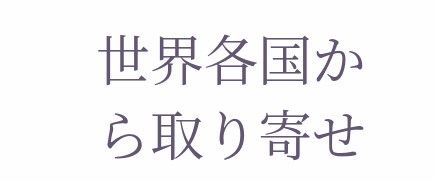世界各国から取り寄せ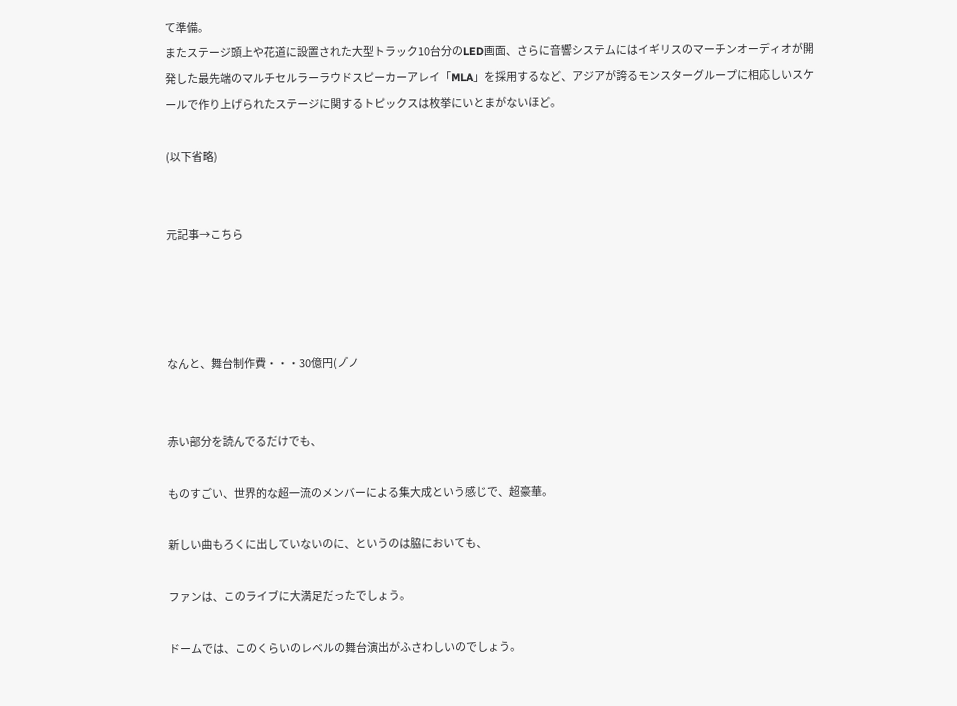て準備。
またステージ頭上や花道に設置された大型トラック10台分のLED画面、さらに音響システムにはイギリスのマーチンオーディオが開発した最先端のマルチセルラーラウドスピーカーアレイ「MLA」を採用するなど、アジアが誇るモンスターグループに相応しいスケールで作り上げられたステージに関するトピックスは枚挙にいとまがないほど。

(以下省略)


元記事→こちら




なんと、舞台制作費・・・30億円(ノ゚ノ


赤い部分を読んでるだけでも、

ものすごい、世界的な超一流のメンバーによる集大成という感じで、超豪華。

新しい曲もろくに出していないのに、というのは脇においても、

ファンは、このライブに大満足だったでしょう。

ドームでは、このくらいのレベルの舞台演出がふさわしいのでしょう。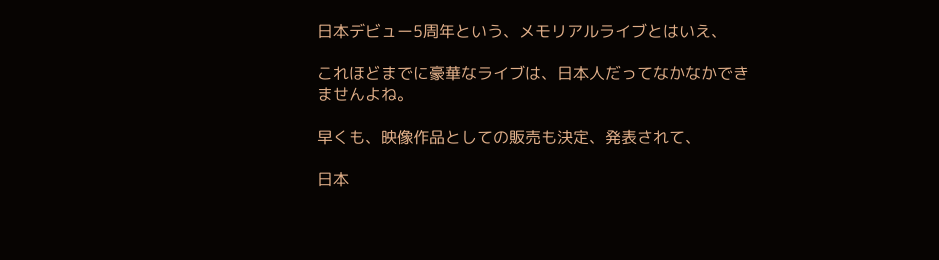日本デビュー5周年という、メモリアルライブとはいえ、

これほどまでに豪華なライブは、日本人だってなかなかできませんよね。

早くも、映像作品としての販売も決定、発表されて、

日本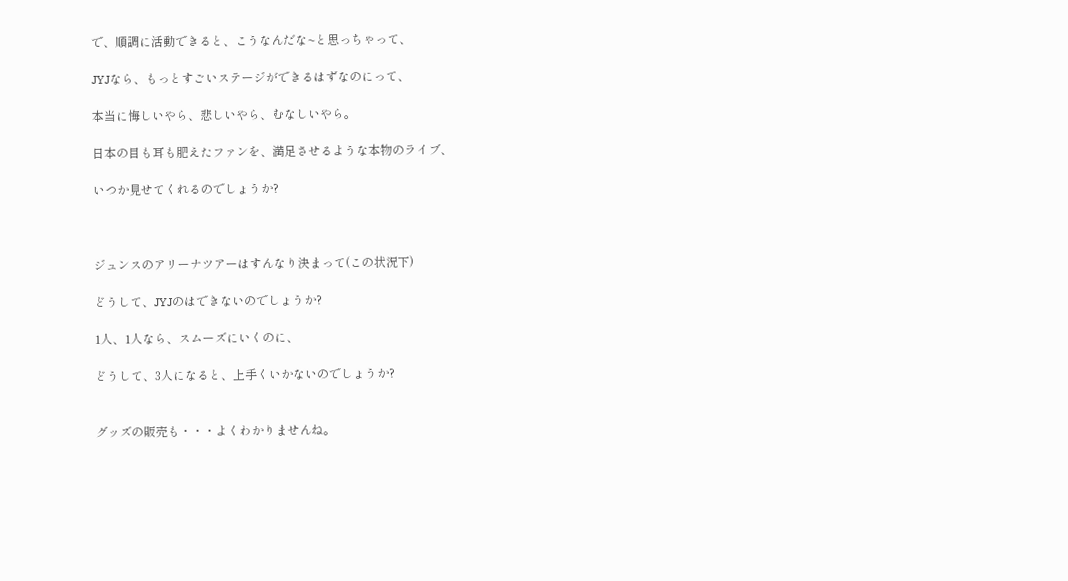で、順調に活動できると、こうなんだな~と思っちゃって、

JYJなら、もっとすごいステージができるはずなのにって、

本当に悔しいやら、悲しいやら、むなしいやら。

日本の目も耳も肥えたファンを、満足させるような本物のライブ、

いつか見せてくれるのでしょうか?



ジュンスのアリーナツアーはすんなり決まって(この状況下)

どうして、JYJのはできないのでしょうか?

1人、1人なら、スムーズにいくのに、

どうして、3人になると、上手くいかないのでしょうか?


グッズの販売も・・・よくわかりませんね。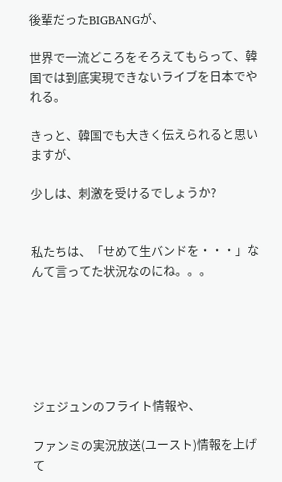後輩だったBIGBANGが、

世界で一流どころをそろえてもらって、韓国では到底実現できないライブを日本でやれる。

きっと、韓国でも大きく伝えられると思いますが、

少しは、刺激を受けるでしょうか?


私たちは、「せめて生バンドを・・・」なんて言ってた状況なのにね。。。






ジェジュンのフライト情報や、

ファンミの実況放送(ユースト)情報を上げて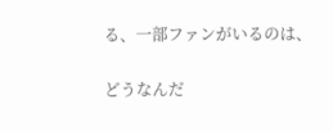る、一部ファンがいるのは、

どうなんだ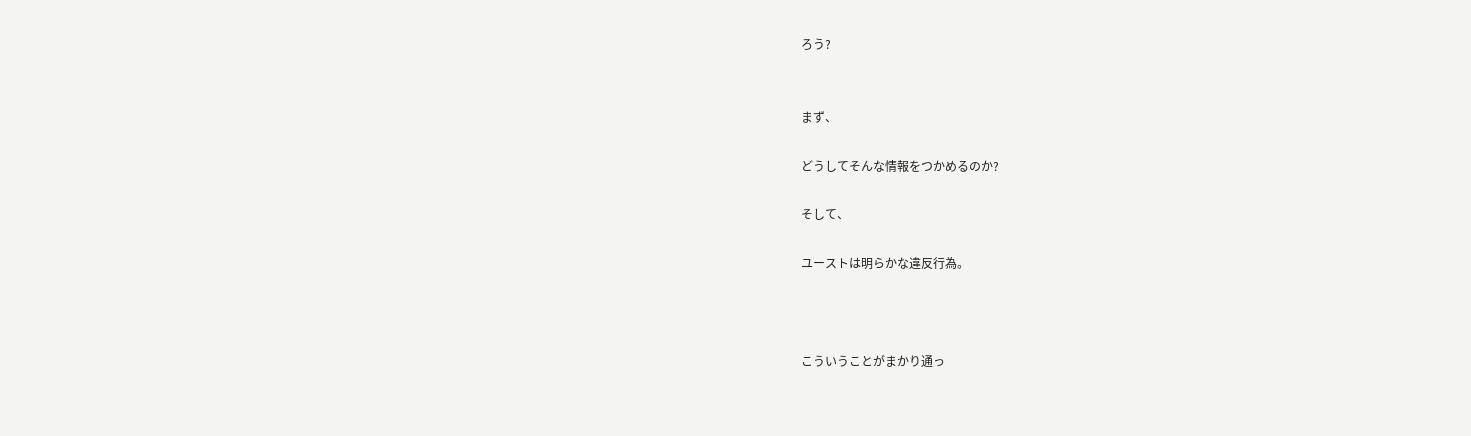ろう?


まず、

どうしてそんな情報をつかめるのか?

そして、

ユーストは明らかな違反行為。



こういうことがまかり通っ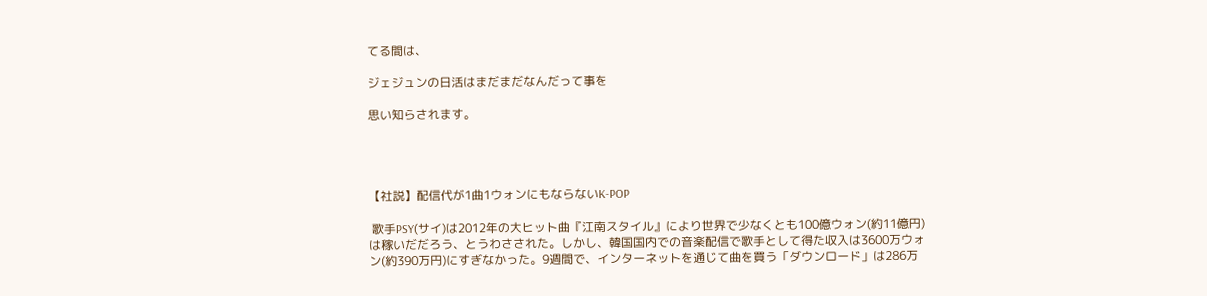てる間は、

ジェジュンの日活はまだまだなんだって事を

思い知らされます。




【社説】配信代が1曲1ウォンにもならないK-POP

 歌手PSY(サイ)は2012年の大ヒット曲『江南スタイル』により世界で少なくとも100億ウォン(約11億円)は稼いだだろう、とうわさされた。しかし、韓国国内での音楽配信で歌手として得た収入は3600万ウォン(約390万円)にすぎなかった。9週間で、インターネットを通じて曲を買う「ダウンロード」は286万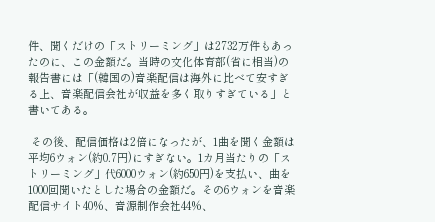件、聞くだけの「ストリーミング」は2732万件もあったのに、この金額だ。当時の文化体育部(省に相当)の報告書には「(韓国の)音楽配信は海外に比べて安すぎる上、音楽配信会社が収益を多く取りすぎている」と書いてある。

 その後、配信価格は2倍になったが、1曲を聞く金額は平均6ウォン(約0.7円)にすぎない。1カ月当たりの「ストリーミング」代6000ウォン(約650円)を支払い、曲を1000回聞いたとした場合の金額だ。その6ウォンを音楽配信サイト40%、音源制作会社44%、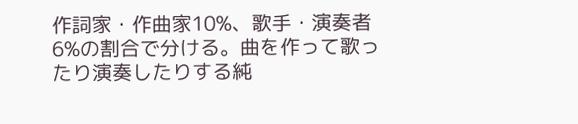作詞家・作曲家10%、歌手・演奏者6%の割合で分ける。曲を作って歌ったり演奏したりする純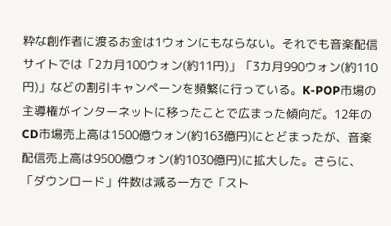粋な創作者に渡るお金は1ウォンにもならない。それでも音楽配信サイトでは「2カ月100ウォン(約11円)」「3カ月990ウォン(約110円)」などの割引キャンペーンを頻繁に行っている。K-POP市場の主導権がインターネットに移ったことで広まった傾向だ。12年のCD市場売上高は1500億ウォン(約163億円)にとどまったが、音楽配信売上高は9500億ウォン(約1030億円)に拡大した。さらに、「ダウンロード」件数は減る一方で「スト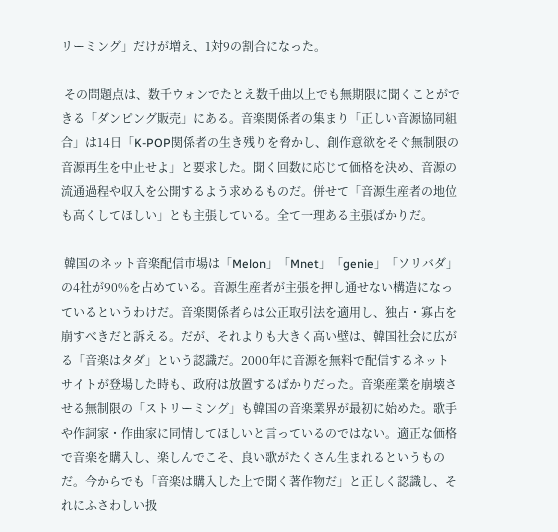リーミング」だけが増え、1対9の割合になった。

 その問題点は、数千ウォンでたとえ数千曲以上でも無期限に聞くことができる「ダンピング販売」にある。音楽関係者の集まり「正しい音源協同組合」は14日「K-POP関係者の生き残りを脅かし、創作意欲をそぐ無制限の音源再生を中止せよ」と要求した。聞く回数に応じて価格を決め、音源の流通過程や収入を公開するよう求めるものだ。併せて「音源生産者の地位も高くしてほしい」とも主張している。全て一理ある主張ばかりだ。

 韓国のネット音楽配信市場は「Melon」「Mnet」「genie」「ソリバダ」の4社が90%を占めている。音源生産者が主張を押し通せない構造になっているというわけだ。音楽関係者らは公正取引法を適用し、独占・寡占を崩すべきだと訴える。だが、それよりも大きく高い壁は、韓国社会に広がる「音楽はタダ」という認識だ。2000年に音源を無料で配信するネットサイトが登場した時も、政府は放置するばかりだった。音楽産業を崩壊させる無制限の「ストリーミング」も韓国の音楽業界が最初に始めた。歌手や作詞家・作曲家に同情してほしいと言っているのではない。適正な価格で音楽を購入し、楽しんでこそ、良い歌がたくさん生まれるというものだ。今からでも「音楽は購入した上で聞く著作物だ」と正しく認識し、それにふさわしい扱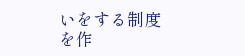いをする制度を作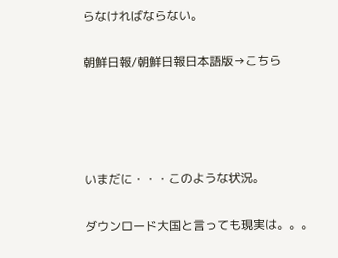らなければならない。

朝鮮日報/朝鮮日報日本語版→こちら




いまだに・・・このような状況。

ダウンロード大国と言っても現実は。。。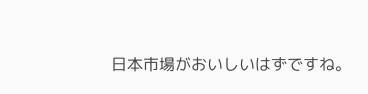日本市場がおいしいはずですね。